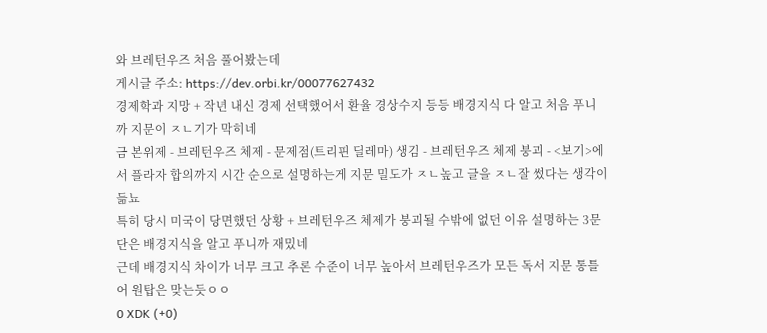와 브레턴우즈 처음 풀어봤는데
게시글 주소: https://dev.orbi.kr/00077627432
경제학과 지망 + 작년 내신 경제 선택했어서 환율 경상수지 등등 배경지식 다 알고 처음 푸니까 지문이 ㅈㄴ기가 막히네
금 본위제 - 브레턴우즈 체제 - 문제점(트리핀 딜레마) 생김 - 브레턴우즈 체제 붕괴 - <보기>에서 플라자 합의까지 시간 순으로 설명하는게 지문 밀도가 ㅈㄴ높고 글을 ㅈㄴ잘 썼다는 생각이 듦뇨
특히 당시 미국이 당면했던 상황 + 브레턴우즈 체제가 붕괴될 수밖에 없던 이유 설명하는 3문단은 배경지식을 알고 푸니까 재밌네
근데 배경지식 차이가 너무 크고 추론 수준이 너무 높아서 브레턴우즈가 모든 독서 지문 통틀어 원탑은 맞는듯ㅇㅇ
0 XDK (+0)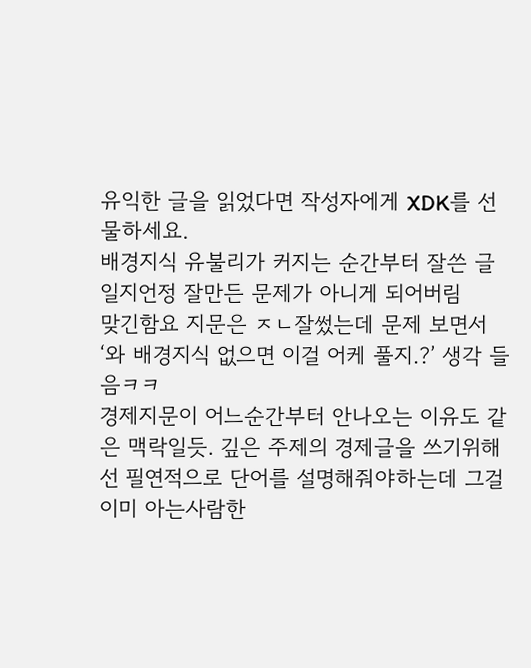유익한 글을 읽었다면 작성자에게 XDK를 선물하세요.
배경지식 유불리가 커지는 순간부터 잘쓴 글일지언정 잘만든 문제가 아니게 되어버림
맞긴함요 지문은 ㅈㄴ잘썼는데 문제 보면서 ‘와 배경지식 없으면 이걸 어케 풀지.?’ 생각 들음ㅋㅋ
경제지문이 어느순간부터 안나오는 이유도 같은 맥락일듯. 깊은 주제의 경제글을 쓰기위해선 필연적으로 단어를 설명해줘야하는데 그걸 이미 아는사람한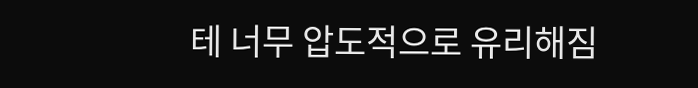테 너무 압도적으로 유리해짐